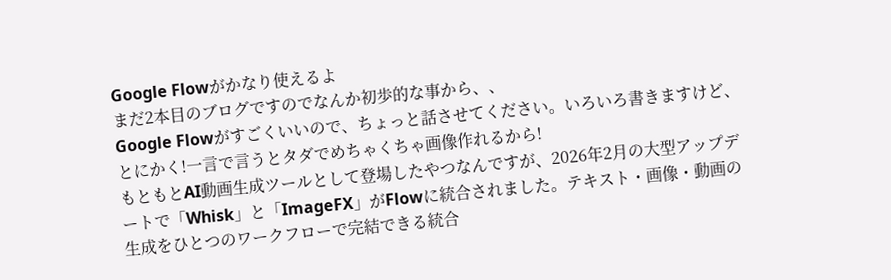Google Flowがかなり使えるよ
まだ2本目のブログですのでなんか初歩的な事から、、
Google Flowがすごくいいので、ちょっと話させてください。いろいろ書きますけど、とにかく!一言で言うとタダでめちゃくちゃ画像作れるから!
もともとAI動画生成ツールとして登場したやつなんですが、2026年2月の大型アップデートで「Whisk」と「ImageFX」がFlowに統合されました。テキスト・画像・動画の生成をひとつのワークフローで完結できる統合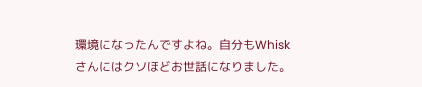環境になったんですよね。自分もWhiskさんにはクソほどお世話になりました。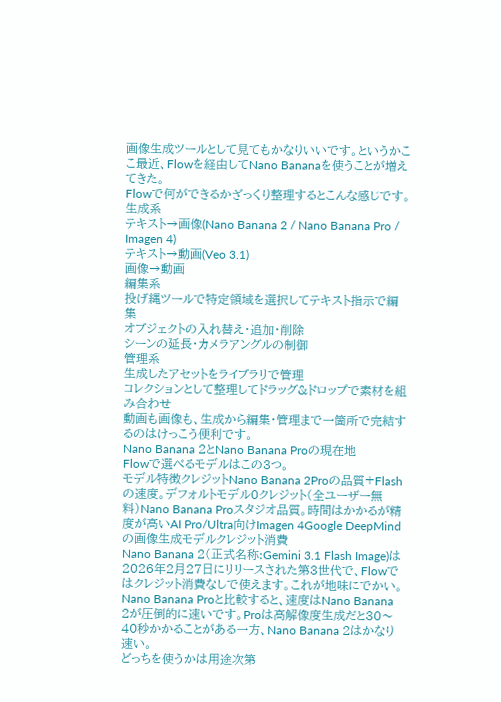画像生成ツールとして見てもかなりいいです。というかここ最近、Flowを経由してNano Bananaを使うことが増えてきた。
Flowで何ができるかざっくり整理するとこんな感じです。
生成系
テキスト→画像(Nano Banana 2 / Nano Banana Pro / Imagen 4)
テキスト→動画(Veo 3.1)
画像→動画
編集系
投げ縄ツールで特定領域を選択してテキスト指示で編集
オブジェクトの入れ替え・追加・削除
シーンの延長・カメラアングルの制御
管理系
生成したアセットをライブラリで管理
コレクションとして整理してドラッグ&ドロップで素材を組み合わせ
動画も画像も、生成から編集・管理まで一箇所で完結するのはけっこう便利です。
Nano Banana 2とNano Banana Proの現在地
Flowで選べるモデルはこの3つ。
モデル特徴クレジットNano Banana 2Proの品質+Flashの速度。デフォルトモデル0クレジット(全ユーザー無料)Nano Banana Proスタジオ品質。時間はかかるが精度が高いAI Pro/Ultra向けImagen 4Google DeepMindの画像生成モデルクレジット消費
Nano Banana 2(正式名称:Gemini 3.1 Flash Image)は2026年2月27日にリリースされた第3世代で、Flowではクレジット消費なしで使えます。これが地味にでかい。
Nano Banana Proと比較すると、速度はNano Banana 2が圧倒的に速いです。Proは高解像度生成だと30〜40秒かかることがある一方、Nano Banana 2はかなり速い。
どっちを使うかは用途次第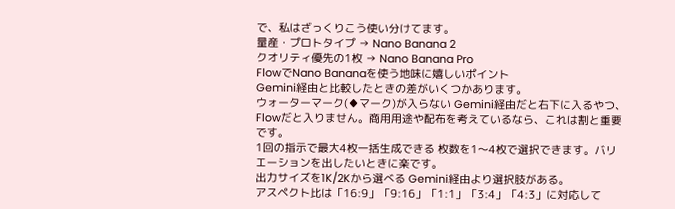で、私はざっくりこう使い分けてます。
量産・プロトタイプ → Nano Banana 2
クオリティ優先の1枚 → Nano Banana Pro
FlowでNano Bananaを使う地味に嬉しいポイント
Gemini経由と比較したときの差がいくつかあります。
ウォーターマーク(♦マーク)が入らない Gemini経由だと右下に入るやつ、Flowだと入りません。商用用途や配布を考えているなら、これは割と重要です。
1回の指示で最大4枚一括生成できる 枚数を1〜4枚で選択できます。バリエーションを出したいときに楽です。
出力サイズを1K/2Kから選べる Gemini経由より選択肢がある。
アスペクト比は「16:9」「9:16」「1:1」「3:4」「4:3」に対応して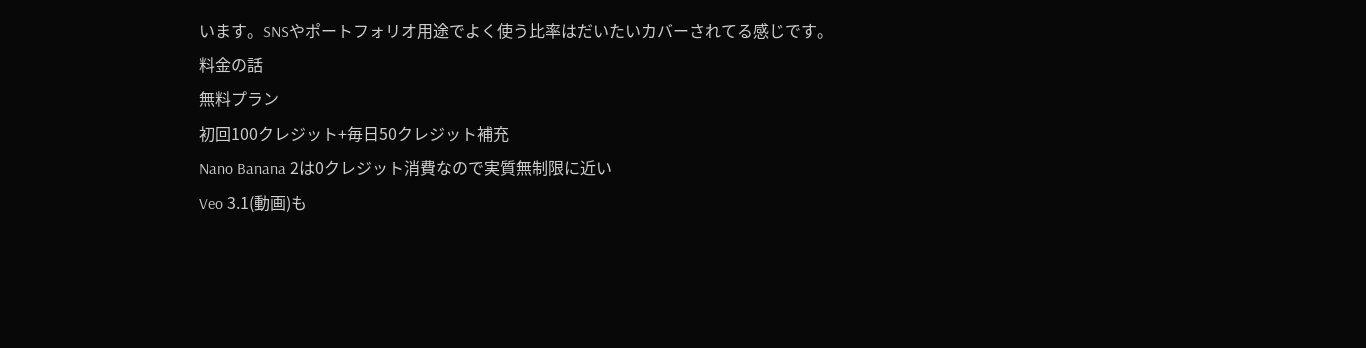います。SNSやポートフォリオ用途でよく使う比率はだいたいカバーされてる感じです。
料金の話
無料プラン
初回100クレジット+毎日50クレジット補充
Nano Banana 2は0クレジット消費なので実質無制限に近い
Veo 3.1(動画)も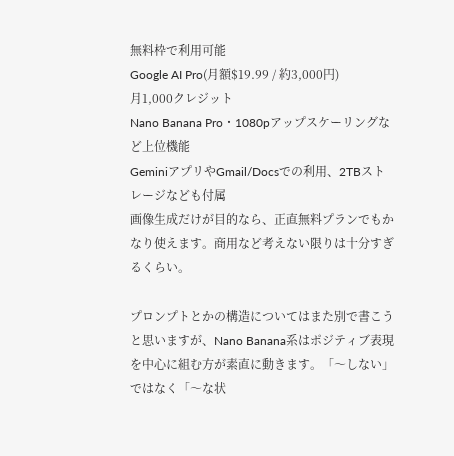無料枠で利用可能
Google AI Pro(月額$19.99 / 約3,000円)
月1,000クレジット
Nano Banana Pro・1080pアップスケーリングなど上位機能
GeminiアプリやGmail/Docsでの利用、2TBストレージなども付属
画像生成だけが目的なら、正直無料プランでもかなり使えます。商用など考えない限りは十分すぎるくらい。

プロンプトとかの構造についてはまた別で書こうと思いますが、Nano Banana系はポジティブ表現を中心に組む方が素直に動きます。「〜しない」ではなく「〜な状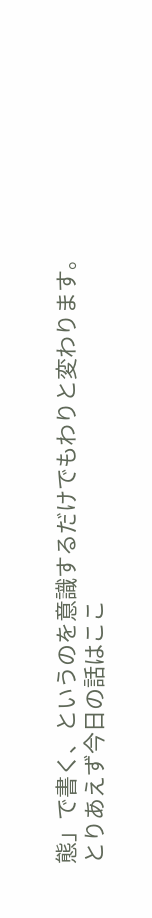態」で書く、というのを意識するだけでもわりと変わります。
とりあえず今日の話はここ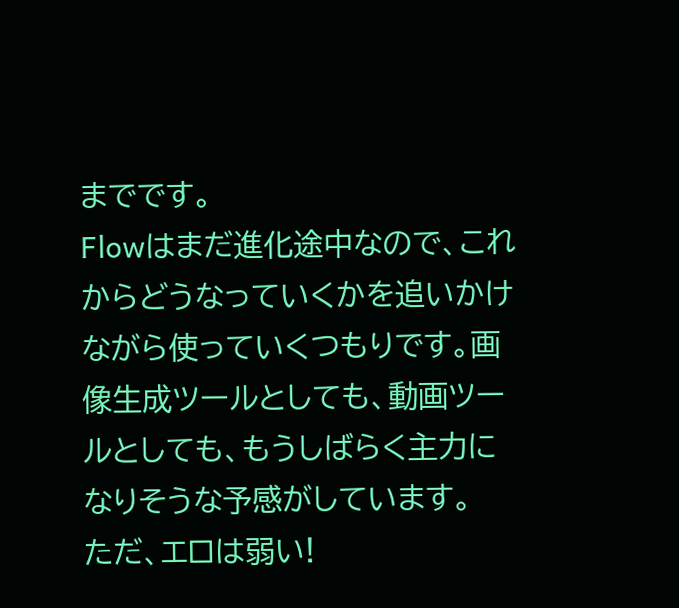までです。
Flowはまだ進化途中なので、これからどうなっていくかを追いかけながら使っていくつもりです。画像生成ツールとしても、動画ツールとしても、もうしばらく主力になりそうな予感がしています。
ただ、エロは弱い!